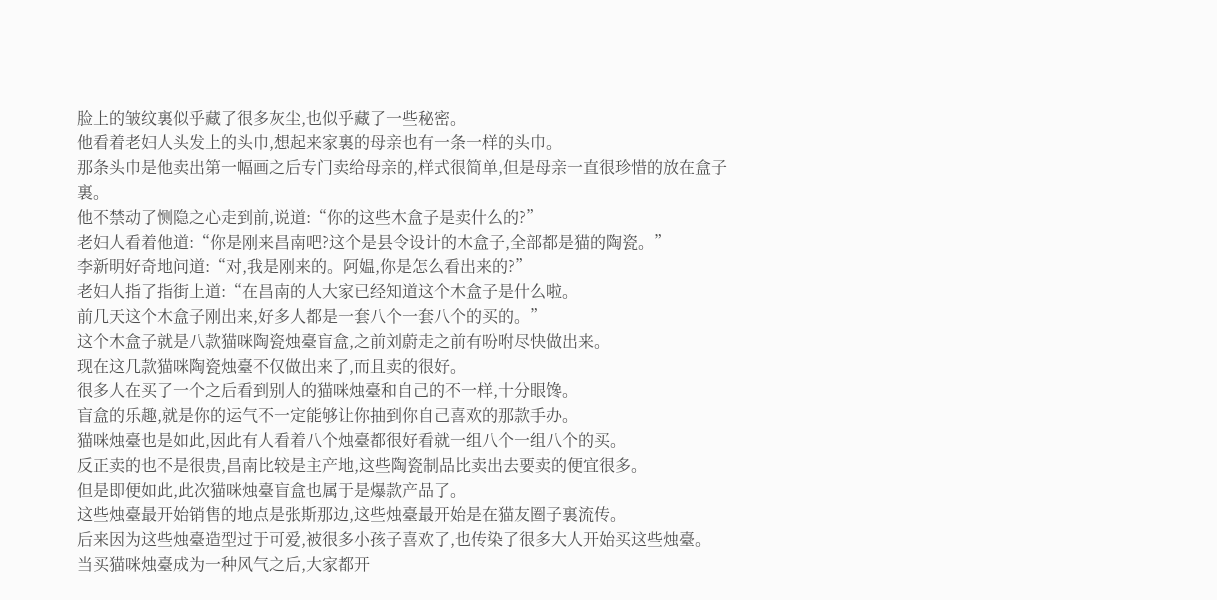脸上的皱纹裏似乎藏了很多灰尘,也似乎藏了一些秘密。
他看着老妇人头发上的头巾,想起来家裏的母亲也有一条一样的头巾。
那条头巾是他卖出第一幅画之后专门卖给母亲的,样式很简单,但是母亲一直很珍惜的放在盒子裏。
他不禁动了恻隐之心走到前,说道:“你的这些木盒子是卖什么的?”
老妇人看着他道:“你是刚来昌南吧?这个是县令设计的木盒子,全部都是猫的陶瓷。”
李新明好奇地问道:“对,我是刚来的。阿媪,你是怎么看出来的?”
老妇人指了指街上道:“在昌南的人大家已经知道这个木盒子是什么啦。
前几天这个木盒子刚出来,好多人都是一套八个一套八个的买的。”
这个木盒子就是八款猫咪陶瓷烛臺盲盒,之前刘蔚走之前有吩咐尽快做出来。
现在这几款猫咪陶瓷烛臺不仅做出来了,而且卖的很好。
很多人在买了一个之后看到别人的猫咪烛臺和自己的不一样,十分眼馋。
盲盒的乐趣,就是你的运气不一定能够让你抽到你自己喜欢的那款手办。
猫咪烛臺也是如此,因此有人看着八个烛臺都很好看就一组八个一组八个的买。
反正卖的也不是很贵,昌南比较是主产地,这些陶瓷制品比卖出去要卖的便宜很多。
但是即便如此,此次猫咪烛臺盲盒也属于是爆款产品了。
这些烛臺最开始销售的地点是张斯那边,这些烛臺最开始是在猫友圈子裏流传。
后来因为这些烛臺造型过于可爱,被很多小孩子喜欢了,也传染了很多大人开始买这些烛臺。
当买猫咪烛臺成为一种风气之后,大家都开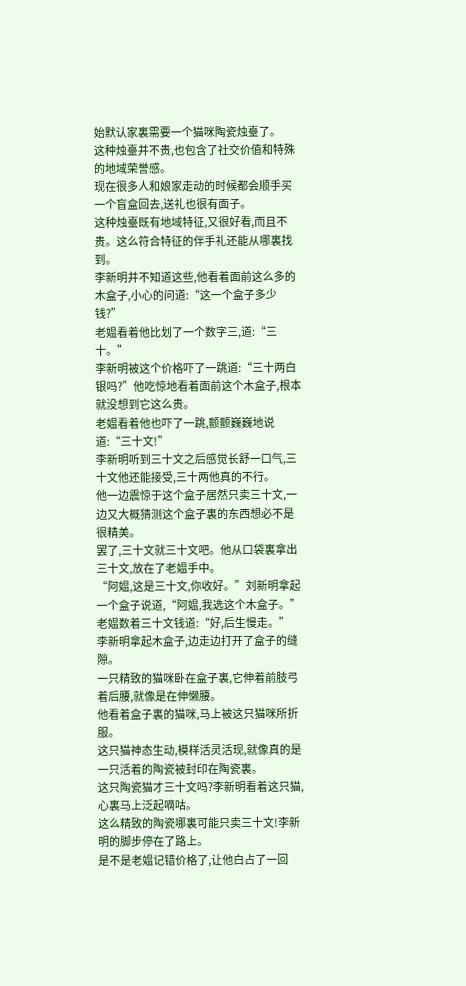始默认家裏需要一个猫咪陶瓷烛臺了。
这种烛臺并不贵,也包含了社交价值和特殊的地域荣誉感。
现在很多人和娘家走动的时候都会顺手买一个盲盒回去,送礼也很有面子。
这种烛臺既有地域特征,又很好看,而且不贵。这么符合特征的伴手礼还能从哪裏找到。
李新明并不知道这些,他看着面前这么多的木盒子,小心的问道:“这一个盒子多少钱?”
老媪看着他比划了一个数字三,道:“三十。”
李新明被这个价格吓了一跳道:“三十两白银吗?”他吃惊地看着面前这个木盒子,根本就没想到它这么贵。
老媪看着他也吓了一跳,颤颤巍巍地说道:“三十文!”
李新明听到三十文之后感觉长舒一口气,三十文他还能接受,三十两他真的不行。
他一边震惊于这个盒子居然只卖三十文,一边又大概猜测这个盒子裏的东西想必不是很精美。
罢了,三十文就三十文吧。他从口袋裏拿出三十文,放在了老媪手中。
“阿媪,这是三十文,你收好。”刘新明拿起一个盒子说道,“阿媪,我选这个木盒子。”
老媪数着三十文钱道:“好,后生慢走。”
李新明拿起木盒子,边走边打开了盒子的缝隙。
一只精致的猫咪卧在盒子裏,它伸着前肢弓着后腰,就像是在伸懒腰。
他看着盒子裏的猫咪,马上被这只猫咪所折服。
这只猫神态生动,模样活灵活现,就像真的是一只活着的陶瓷被封印在陶瓷裏。
这只陶瓷猫才三十文吗?李新明看着这只猫,心裏马上泛起嘀咕。
这么精致的陶瓷哪裏可能只卖三十文!李新明的脚步停在了路上。
是不是老媪记错价格了,让他白占了一回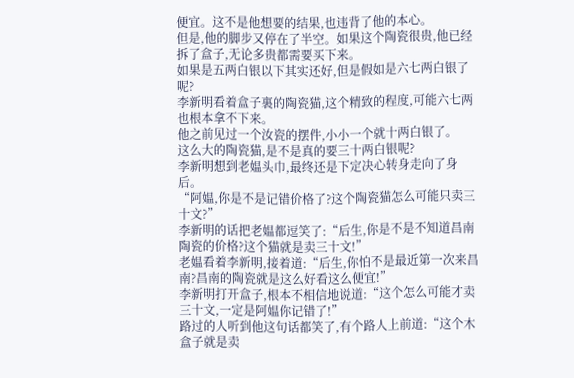便宜。这不是他想要的结果,也违背了他的本心。
但是,他的脚步又停在了半空。如果这个陶瓷很贵,他已经拆了盒子,无论多贵都需要买下来。
如果是五两白银以下其实还好,但是假如是六七两白银了呢?
李新明看着盒子裏的陶瓷猫,这个精致的程度,可能六七两也根本拿不下来。
他之前见过一个汝瓷的摆件,小小一个就十两白银了。
这么大的陶瓷猫,是不是真的要三十两白银呢?
李新明想到老媪头巾,最终还是下定决心转身走向了身后。
“阿媪,你是不是记错价格了?这个陶瓷猫怎么可能只卖三十文?”
李新明的话把老媪都逗笑了:“后生,你是不是不知道昌南陶瓷的价格?这个猫就是卖三十文!”
老媪看着李新明,接着道:“后生,你怕不是最近第一次来昌南?昌南的陶瓷就是这么好看这么便宜!”
李新明打开盒子,根本不相信地说道:“这个怎么可能才卖三十文,一定是阿媪你记错了!”
路过的人听到他这句话都笑了,有个路人上前道:“这个木盒子就是卖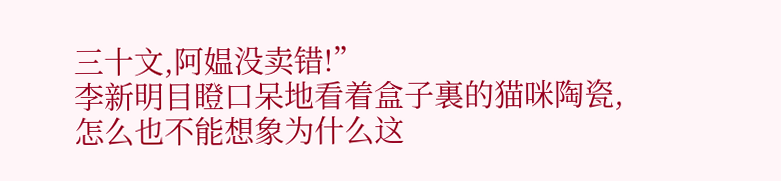三十文,阿媪没卖错!”
李新明目瞪口呆地看着盒子裏的猫咪陶瓷,怎么也不能想象为什么这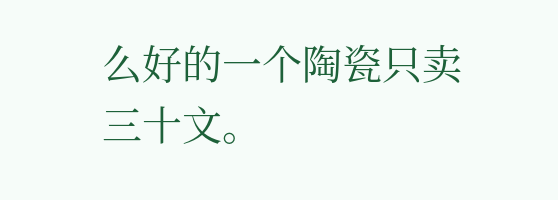么好的一个陶瓷只卖三十文。